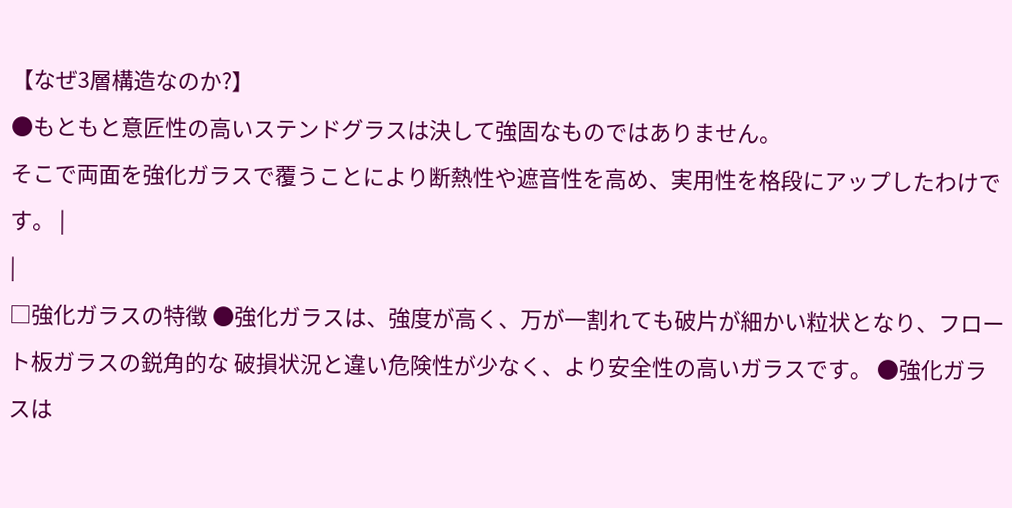【なぜ3層構造なのか?】
●もともと意匠性の高いステンドグラスは決して強固なものではありません。
そこで両面を強化ガラスで覆うことにより断熱性や遮音性を高め、実用性を格段にアップしたわけです。 |
|
□強化ガラスの特徴 ●強化ガラスは、強度が高く、万が一割れても破片が細かい粒状となり、フロート板ガラスの鋭角的な 破損状況と違い危険性が少なく、より安全性の高いガラスです。 ●強化ガラスは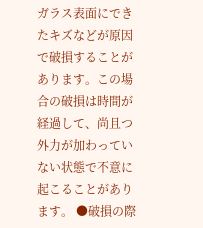ガラス表面にできたキズなどが原因で破損することがあります。この場合の破損は時間が経過して、尚且つ外力が加わっていない状態で不意に起こることがあります。 ●破損の際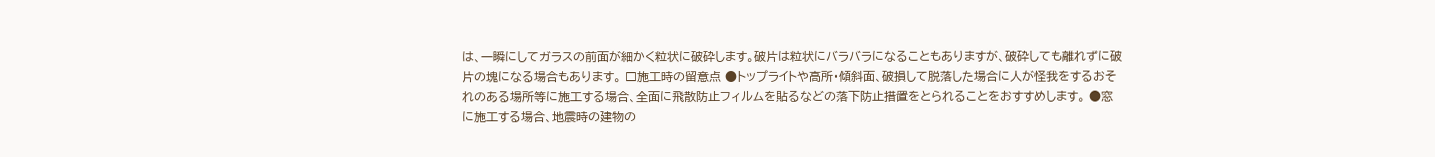は、一瞬にしてガラスの前面が細かく粒状に破砕します。破片は粒状にバラバラになることもありますが、破砕しても離れずに破片の塊になる場合もあります。 □施工時の留意点 ●トップライトや高所・傾斜面、破損して脱落した場合に人が怪我をするおそれのある場所等に施工する場合、全面に飛散防止フィルムを貼るなどの落下防止措置をとられることをおすすめします。 ●窓に施工する場合、地震時の建物の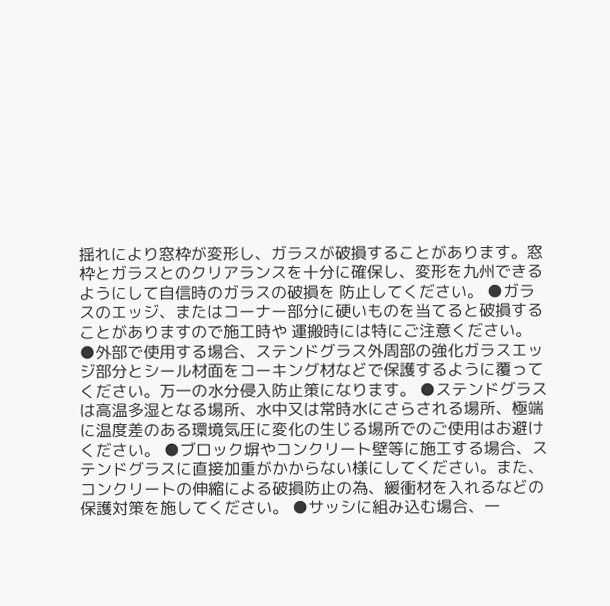揺れにより窓枠が変形し、ガラスが破損することがあります。窓枠とガラスとのクリアランスを十分に確保し、変形を九州できるようにして自信時のガラスの破損を 防止してください。 ●ガラスのエッジ、またはコーナー部分に硬いものを当てると破損することがありますので施工時や 運搬時には特にご注意ください。 ●外部で使用する場合、ステンドグラス外周部の強化ガラスエッジ部分とシール材面をコーキング材などで保護するように覆ってください。万一の水分侵入防止策になります。 ●ステンドグラスは高温多湿となる場所、水中又は常時水にさらされる場所、極端に温度差のある環境気圧に変化の生じる場所でのご使用はお避けください。 ●ブロック塀やコンクリート壁等に施工する場合、ステンドグラスに直接加重がかからない様にしてください。また、コンクリートの伸縮による破損防止の為、緩衝材を入れるなどの保護対策を施してください。 ●サッシに組み込む場合、一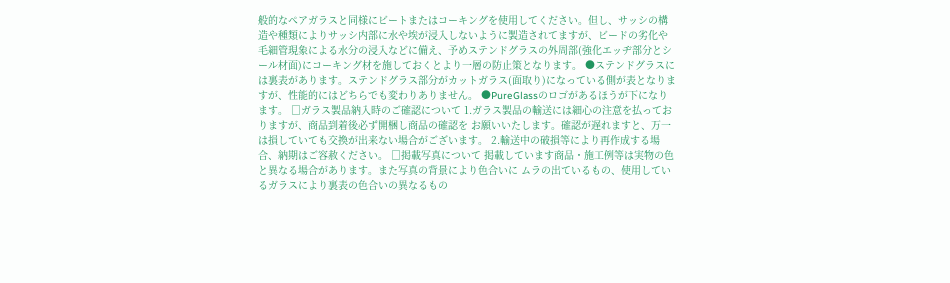般的なペアガラスと同様にビートまたはコーキングを使用してください。但し、サッシの構造や種類によりサッシ内部に水や埃が浸入しないように製造されてますが、ビードの劣化や毛細管現象による水分の浸入などに備え、予めステンドグラスの外周部(強化エッヂ部分とシール材面)にコーキング材を施しておくとより一層の防止策となります。 ●ステンドグラスには裏表があります。ステンドグラス部分がカットガラス(面取り)になっている側が表となりますが、性能的にはどちらでも変わりありません。 ●PureGlassのロゴがあるほうが下になります。 □ガラス製品納入時のご確認について 1.ガラス製品の輸送には細心の注意を払っておりますが、商品到着後必ず開梱し商品の確認を お願いいたします。確認が遅れますと、万一は損していても交換が出来ない場合がございます。 2.輸送中の破損等により再作成する場合、納期はご容赦ください。 □掲載写真について 掲載しています商品・施工例等は実物の色と異なる場合があります。また写真の背景により色合いに ムラの出ているもの、使用しているガラスにより裏表の色合いの異なるもの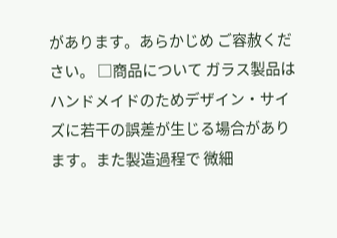があります。あらかじめ ご容赦ください。 □商品について ガラス製品はハンドメイドのためデザイン・サイズに若干の誤差が生じる場合があります。また製造過程で 微細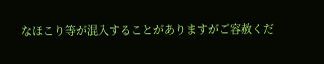なほこり等が混入することがありますがご容赦くだ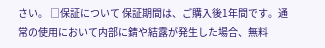さい。 □保証について 保証期間は、ご購入後1年間です。通常の使用において内部に錆や結露が発生した場合、無料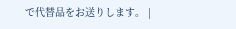で代替品をお送りします。 |